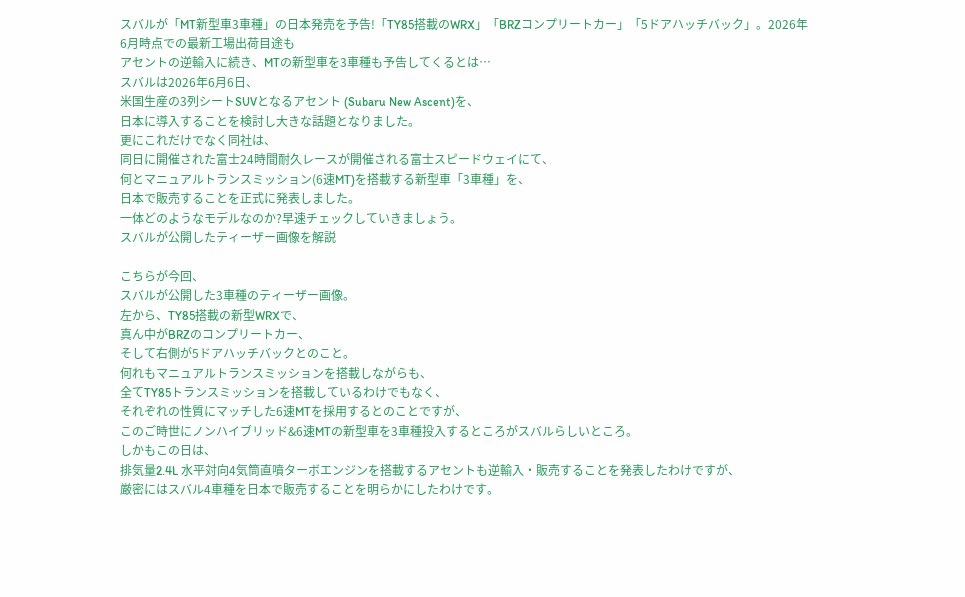スバルが「MT新型車3車種」の日本発売を予告!「TY85搭載のWRX」「BRZコンプリートカー」「5ドアハッチバック」。2026年6月時点での最新工場出荷目途も
アセントの逆輸入に続き、MTの新型車を3車種も予告してくるとは…
スバルは2026年6月6日、
米国生産の3列シートSUVとなるアセント (Subaru New Ascent)を、
日本に導入することを検討し大きな話題となりました。
更にこれだけでなく同社は、
同日に開催された富士24時間耐久レースが開催される富士スピードウェイにて、
何とマニュアルトランスミッション(6速MT)を搭載する新型車「3車種」を、
日本で販売することを正式に発表しました。
一体どのようなモデルなのか?早速チェックしていきましょう。
スバルが公開したティーザー画像を解説

こちらが今回、
スバルが公開した3車種のティーザー画像。
左から、TY85搭載の新型WRXで、
真ん中がBRZのコンプリートカー、
そして右側が5ドアハッチバックとのこと。
何れもマニュアルトランスミッションを搭載しながらも、
全てTY85トランスミッションを搭載しているわけでもなく、
それぞれの性質にマッチした6速MTを採用するとのことですが、
このご時世にノンハイブリッド&6速MTの新型車を3車種投入するところがスバルらしいところ。
しかもこの日は、
排気量2.4L 水平対向4気筒直噴ターボエンジンを搭載するアセントも逆輸入・販売することを発表したわけですが、
厳密にはスバル4車種を日本で販売することを明らかにしたわけです。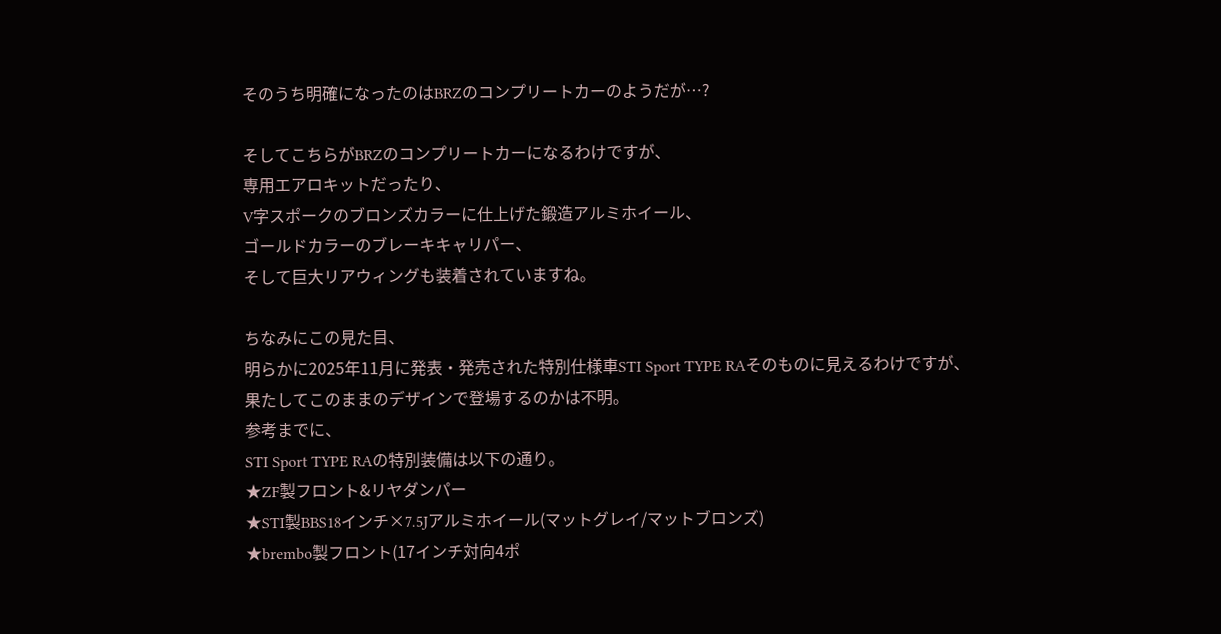そのうち明確になったのはBRZのコンプリートカーのようだが…?

そしてこちらがBRZのコンプリートカーになるわけですが、
専用エアロキットだったり、
V字スポークのブロンズカラーに仕上げた鍛造アルミホイール、
ゴールドカラーのブレーキキャリパー、
そして巨大リアウィングも装着されていますね。

ちなみにこの見た目、
明らかに2025年11月に発表・発売された特別仕様車STI Sport TYPE RAそのものに見えるわけですが、
果たしてこのままのデザインで登場するのかは不明。
参考までに、
STI Sport TYPE RAの特別装備は以下の通り。
★ZF製フロント&リヤダンパー
★STI製BBS18インチ×7.5Jアルミホイール(マットグレイ/マットブロンズ)
★brembo製フロント(17インチ対向4ポ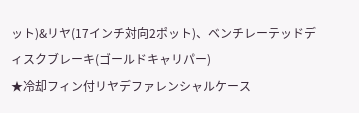ット)&リヤ(17インチ対向2ポット)、ベンチレーテッドディスクブレーキ(ゴールドキャリパー)
★冷却フィン付リヤデファレンシャルケース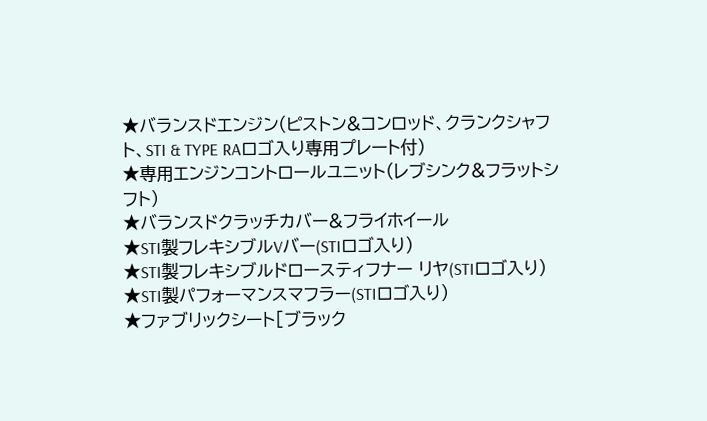★バランスドエンジン(ピストン&コンロッド、クランクシャフト、STI & TYPE RAロゴ入り専用プレート付)
★専用エンジンコントロールユニット(レブシンク&フラットシフト)
★バランスドクラッチカバー&フライホイール
★STI製フレキシブルVバー(STIロゴ入り)
★STI製フレキシブルドロースティフナー リヤ(STIロゴ入り)
★STI製パフォーマンスマフラー(STIロゴ入り)
★ファブリックシート[ブラック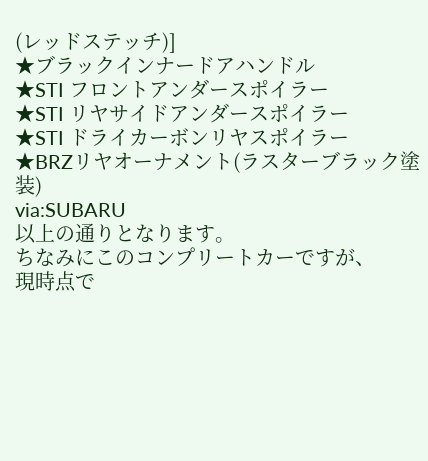(レッドステッチ)]
★ブラックインナードアハンドル
★STI フロントアンダースポイラー
★STI リヤサイドアンダースポイラー
★STI ドライカーボンリヤスポイラー
★BRZリヤオーナメント(ラスターブラック塗装)
via:SUBARU
以上の通りとなります。
ちなみにこのコンプリートカーですが、
現時点で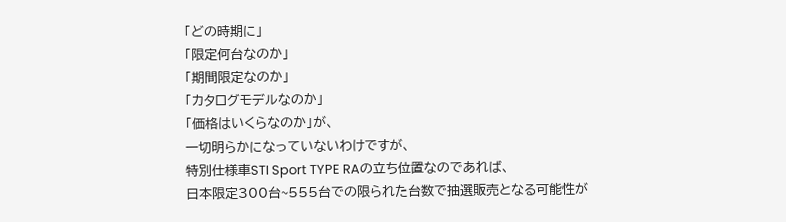「どの時期に」
「限定何台なのか」
「期間限定なのか」
「カタログモデルなのか」
「価格はいくらなのか」が、
一切明らかになっていないわけですが、
特別仕様車STI Sport TYPE RAの立ち位置なのであれば、
日本限定300台~555台での限られた台数で抽選販売となる可能性が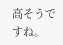高そうですね。